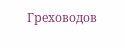Греховодов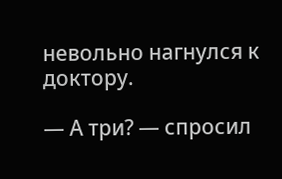невольно нагнулся к доктору.

— А три? — спросил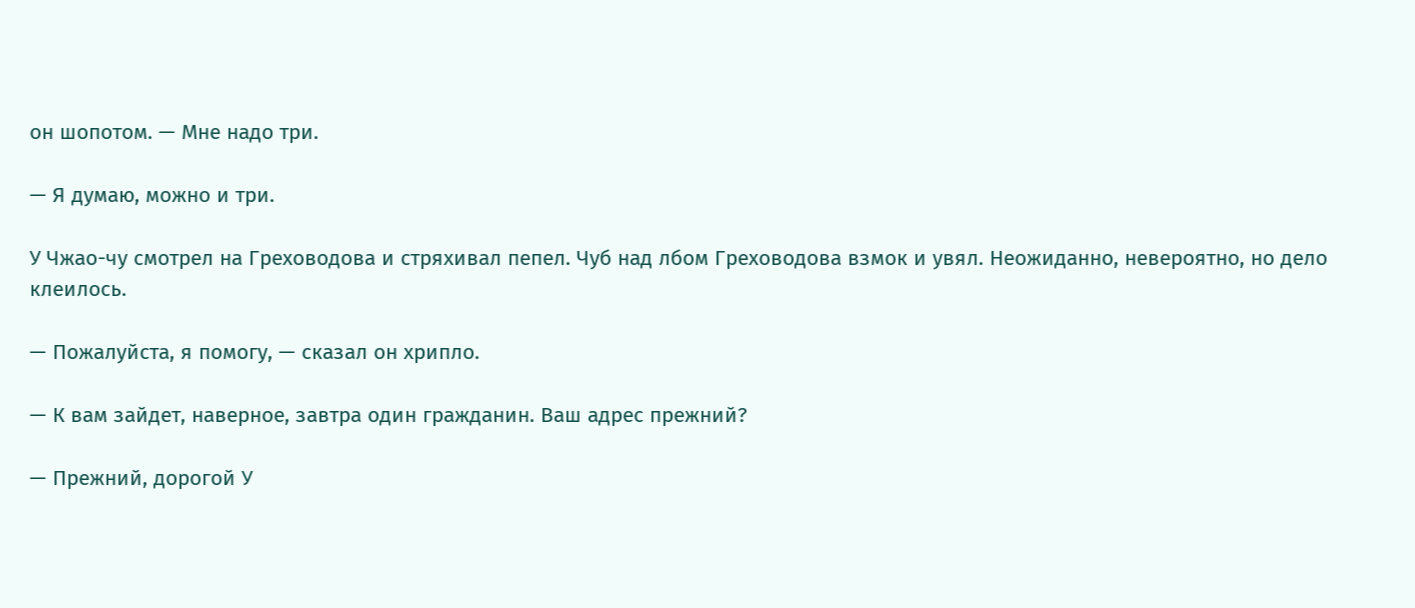он шопотом. — Мне надо три.

— Я думаю, можно и три.

У Чжао-чу смотрел на Греховодова и стряхивал пепел. Чуб над лбом Греховодова взмок и увял. Неожиданно, невероятно, но дело клеилось.

— Пожалуйста, я помогу, — сказал он хрипло.

— К вам зайдет, наверное, завтра один гражданин. Ваш адрес прежний?

— Прежний, дорогой У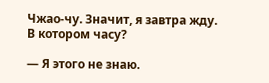Чжао-чу. Значит, я завтра жду. В котором часу?

— Я этого не знаю.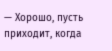— Хорошо, пусть приходит, когда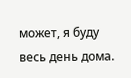может, я буду весь день дома.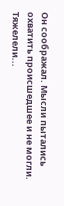Он соображал. Мысли пытались охватить происшедшее и не могли. Тяжелели...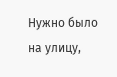Нужно было на улицу,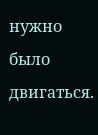нужно было двигаться.